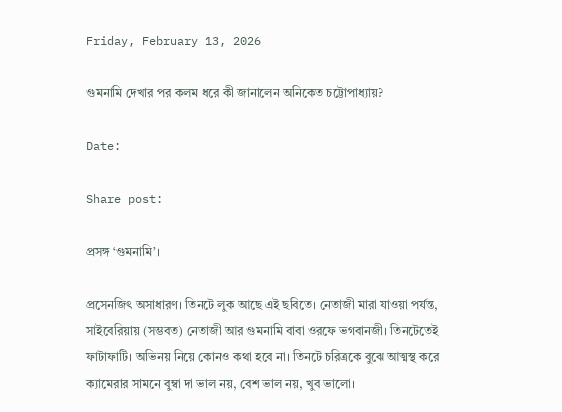Friday, February 13, 2026

গুমনামি দেখার পর কলম ধরে কী জানালেন অনিকেত চট্টোপাধ্যায়?

Date:

Share post:

প্রসঙ্গ ‘গুমনামি’।

প্রসেনজিৎ অসাধারণ। তিনটে লুক আছে এই ছবিতে। নেতাজী মারা যাওয়া পর্যন্ত, সাইবেরিয়ায় (সম্ভবত) নেতাজী আর গুমনামি বাবা ওরফে ভগবানজী। তিনটেতেই ফাটাফাটি। অভিনয় নিয়ে কোনও কথা হবে না। তিনটে চরিত্রকে বুঝে আত্মস্থ করে ক্যামেরার সামনে বুম্বা দা ভাল নয়, বেশ ভাল নয়, খুব ভালো।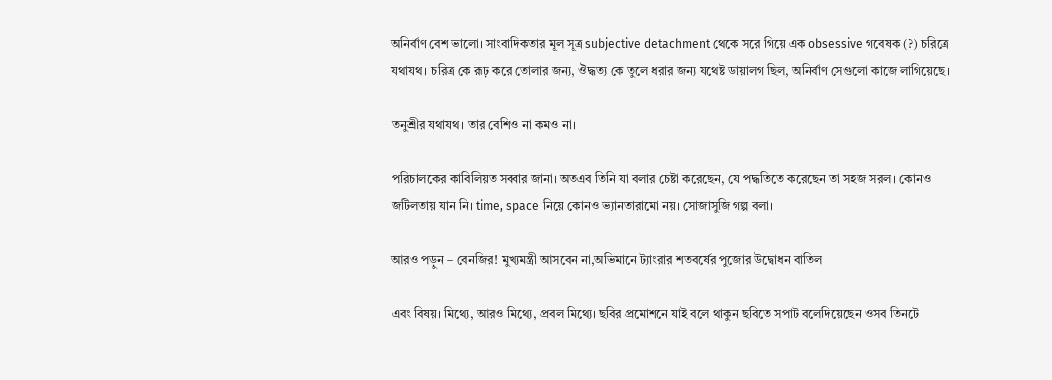অনির্বাণ বেশ ভালো। সাংবাদিকতার মূল সূত্র subjective detachment থেকে সরে গিয়ে এক obsessive গবেষক (?) চরিত্রে যথাযথ। চরিত্র কে রূঢ় করে তোলার জন্য, ঔদ্ধত্য কে তুলে ধরার জন্য যথেষ্ট ডায়ালগ ছিল, অনির্বাণ সেগুলো কাজে লাগিয়েছে।

তনুশ্রীর যথাযথ। তার বেশিও না কমও না।

পরিচালকের কাবিলিয়ত সব্বার জানা। অতএব তিনি যা বলার চেষ্টা করেছেন, যে পদ্ধতিতে করেছেন তা সহজ সরল। কোনও জটিলতায় যান নি। time, space নিয়ে কোনও ভ্যানতারামো নয়। সোজাসুজি গল্প বলা।

আরও পড়ুন – বেনজির! মুখ্যমন্ত্রী আসবেন না,অভিমানে ট্যাংরার শতবর্ষের পুজোর উদ্বোধন বাতিল

এবং বিষয়। মিথ্যে, আরও মিথ্যে, প্রবল মিথ্যে। ছবির প্রমোশনে যাই বলে থাকুন ছবিতে সপাট বলেদিয়েছেন ওসব তিনটে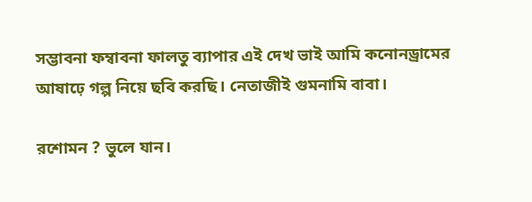সম্ভাবনা ফম্বাবনা ফালতু ব্যাপার এই দেখ ভাই আমি কনোনড্রামের আষাঢ়ে গল্প নিয়ে ছবি করছি। নেতাজীই গুমনামি বাবা।

রশোমন ? ভুলে যান।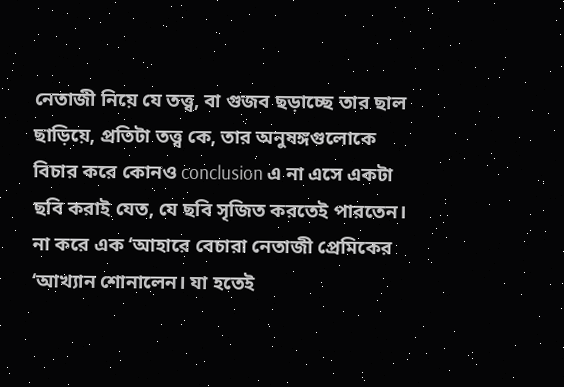নেতাজী নিয়ে যে তত্ত্ব, বা গুজব ছড়াচ্ছে তার ছাল ছাড়িয়ে, প্রতিটা তত্ত্ব কে, তার অনুষঙ্গগুলোকে বিচার করে কোনও conclusion এ না এসে একটা ছবি করাই যেত, যে ছবি সৃজিত করতেই পারতেন। না করে এক ‘আহারে বেচারা নেতাজী প্রেমিকের ‘আখ্যান শোনালেন। যা হতেই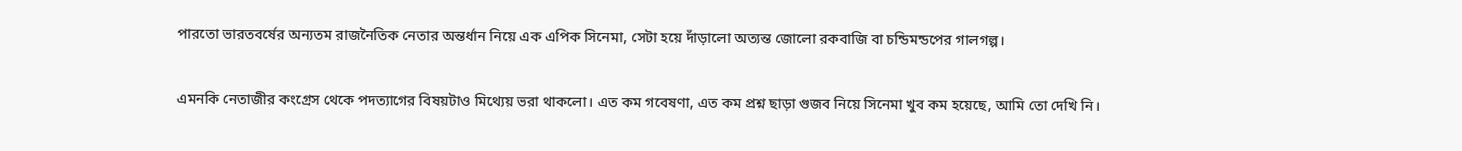পারতো ভারতবর্ষের অন্যতম রাজনৈতিক নেতার অন্তর্ধান নিয়ে এক এপিক সিনেমা, সেটা হয়ে দাঁড়ালো অত্যন্ত জোলো রকবাজি বা চন্ডিমন্ডপের গালগল্প।

এমনকি নেতাজীর কংগ্রেস থেকে পদত্যাগের বিষয়টাও মিথ্যেয় ভরা থাকলো। এত কম গবেষণা, এত কম প্রশ্ন ছাড়া গুজব নিয়ে সিনেমা খুব কম হয়েছে, আমি তো দেখি নি।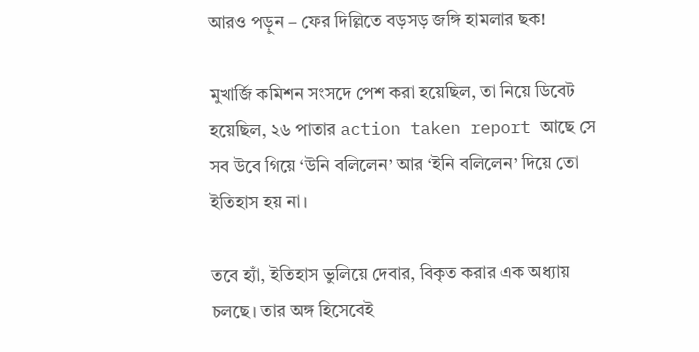আরও পড়ুন – ফের দিল্লিতে বড়সড় জঙ্গি হামলার ছক!

মুখার্জি কমিশন সংসদে পেশ করা হয়েছিল, তা নিয়ে ডিবেট হয়েছিল, ২৬ পাতার action taken report আছে সে সব উবে গিয়ে ‘উনি বলিলেন’ আর ‘ইনি বলিলেন’ দিয়ে তো ইতিহাস হয় না।

তবে হ্যাঁ, ইতিহাস ভুলিয়ে দেবার, বিকৃত করার এক অধ্যায় চলছে। তার অঙ্গ হিসেবেই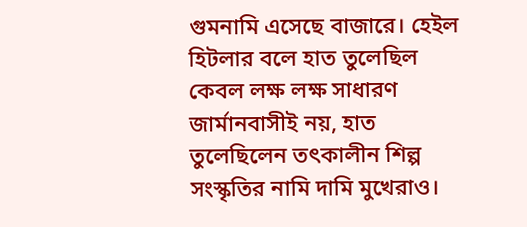গুমনামি এসেছে বাজারে। হেইল হিটলার বলে হাত তুলেছিল কেবল লক্ষ লক্ষ সাধারণ জার্মানবাসীই নয়, হাত তুলেছিলেন তৎকালীন শিল্প সংস্কৃতির নামি দামি মুখেরাও।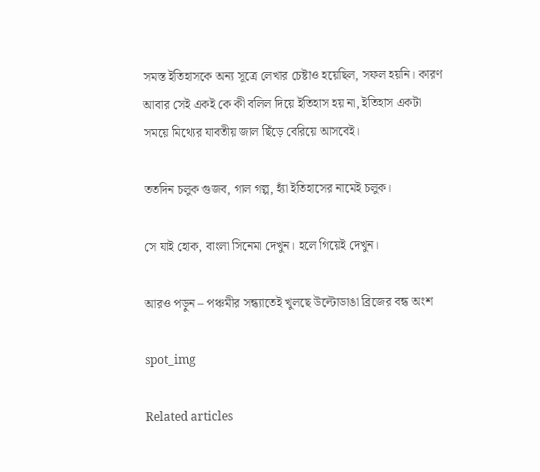সমস্ত ইতিহাসকে অন্য সূত্রে লেখার চেষ্টাও হয়েছিল, সফল হয়নি। কারণ আবার সেই একই কে কী বলিল দিয়ে ইতিহাস হয় না, ইতিহাস একটা সময়ে মিথ্যের যাবতীয় জাল ছিঁড়ে বেরিয়ে আসবেই।

ততদিন চলুক গুজব, গাল গল্প, হ্যাঁ ইতিহাসের নামেই চলুক।

সে যাই হোক, বাংলা সিনেমা দেখুন। হলে গিয়েই দেখুন।

আরও পড়ুন – পঞ্চমীর সন্ধ্যাতেই খুলছে উল্টোডাঙা ব্রিজের বন্ধ অংশ

spot_img

Related articles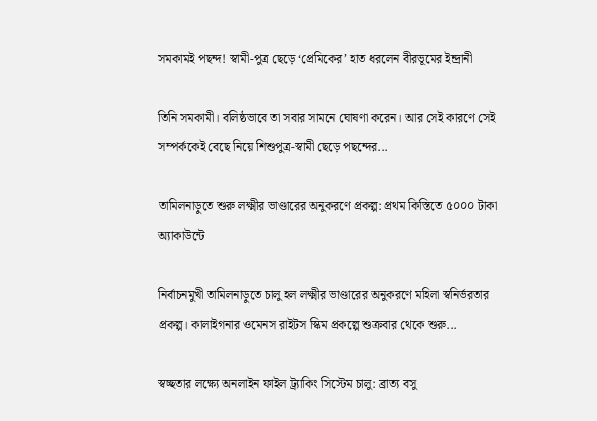সমকামই পছন্দ! স্বামী-পুত্র ছেড়ে ‘প্রেমিকের’ হাত ধরলেন বীরভূমের ইন্দ্রানী

তিনি সমকামী। বলিষ্ঠভাবে তা সবার সামনে ঘোষণা করেন। আর সেই কারণে সেই সম্পর্ককেই বেছে নিয়ে শিশুপুত্র-স্বামী ছেড়ে পছন্দের...

তামিলনাড়ুতে শুরু লক্ষ্মীর ভাণ্ডারের অনুকরণে প্রকল্প: প্রথম কিস্তিতে ৫০০০ টাকা অ্যাকাউন্টে

নির্বাচনমুখী তামিলনাড়ুতে চালু হল লক্ষ্মীর ভাণ্ডারের অনুকরণে মহিলা স্বনির্ভরতার প্রকল্প। কালাইগনার ওমেনস রাইটস স্কিম প্রকল্পে শুক্রবার থেকে শুরু...

স্বচ্ছতার লক্ষ্যে অনলাইন ফাইল ট্র্যাকিং সিস্টেম চালু: ব্রাত্য বসু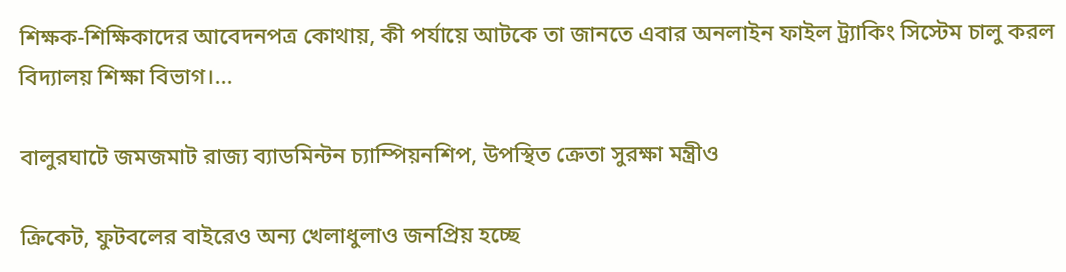শিক্ষক-শিক্ষিকাদের আবেদনপত্র কোথায়, কী পর্যায়ে আটকে তা জানতে এবার অনলাইন ফাইল ট্র্যাকিং সিস্টেম চালু করল বিদ্যালয় শিক্ষা বিভাগ।...

বালুরঘাটে জমজমাট রাজ্য ব্যাডমিন্টন চ্যাম্পিয়নশিপ, উপস্থিত ক্রেতা সুরক্ষা মন্ত্রীও

ক্রিকেট, ফুটবলের বাইরেও অন্য খেলাধুলাও জনপ্রিয় হচ্ছে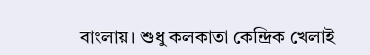বাংলায়। শুধু কলকাতা কেন্দ্রিক খেলাই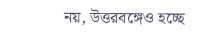নয়, উত্তরবঙ্গেও হচ্ছে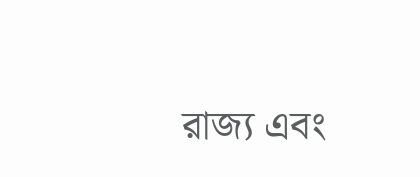রাজ্য এবং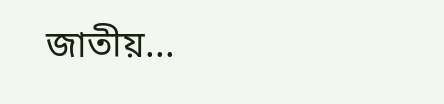জাতীয়...